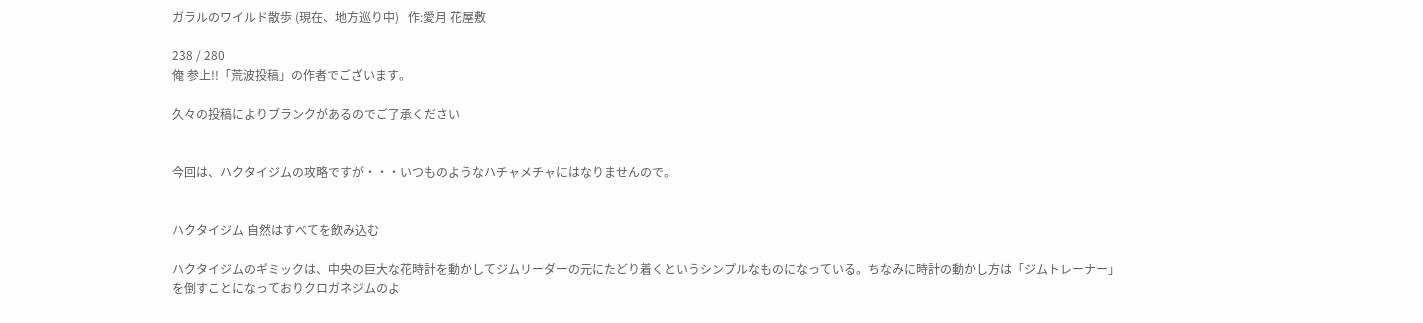ガラルのワイルド散歩 (現在、地方巡り中)   作:愛月 花屋敷

238 / 280
俺 参上!!「荒波投稿」の作者でございます。

久々の投稿によりブランクがあるのでご了承ください


今回は、ハクタイジムの攻略ですが・・・いつものようなハチャメチャにはなりませんので。


ハクタイジム 自然はすべてを飲み込む

ハクタイジムのギミックは、中央の巨大な花時計を動かしてジムリーダーの元にたどり着くというシンプルなものになっている。ちなみに時計の動かし方は「ジムトレーナー」を倒すことになっておりクロガネジムのよ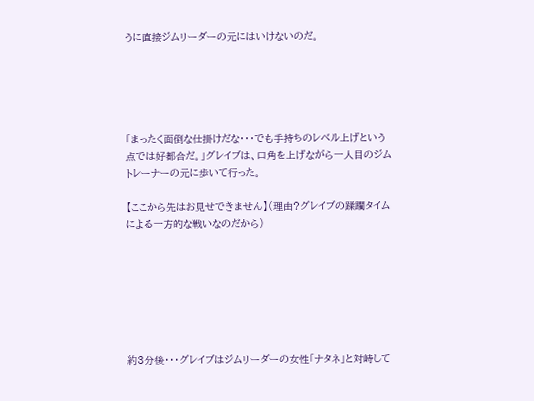うに直接ジムリーダーの元にはいけないのだ。





「まったく面倒な仕掛けだな・・・でも手持ちのレベル上げという点では好都合だ。」グレイブは、口角を上げながら一人目のジムトレーナーの元に歩いて行った。

【ここから先はお見せできません】(理由?グレイブの蹂躙タイムによる一方的な戦いなのだから)







約3分後・・・グレイブはジムリーダーの女性「ナタネ」と対峙して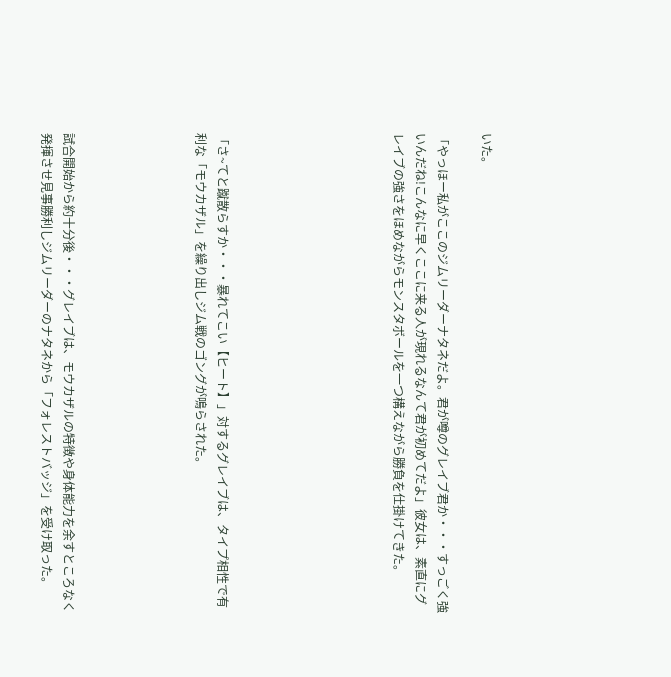いた。

「やっほー私がここのジムリーダーナタネだよ。君が噂のグレイブ君か・・・すっごく強いんだね!こんなに早くここに来る人が現れるなんて君が初めてだよ」彼女は、素直にグレイブの強さをほめながらモンスタボールを一つ構えながら勝負を仕掛けてきた。







「さ~てと蹴散らすか・・・暴れてこい【ヒート】」対するグレイブは、タイプ相性で有利な「モウカザル」を繰り出しジム戦のゴングが鳴らされた。





試合開始から約十分後・・・グレイブは、モウカザルの特徴や身体能力を余すところなく発揮させ見事勝利しジムリーダーのナタネから「フォレストバッジ」を受け取った。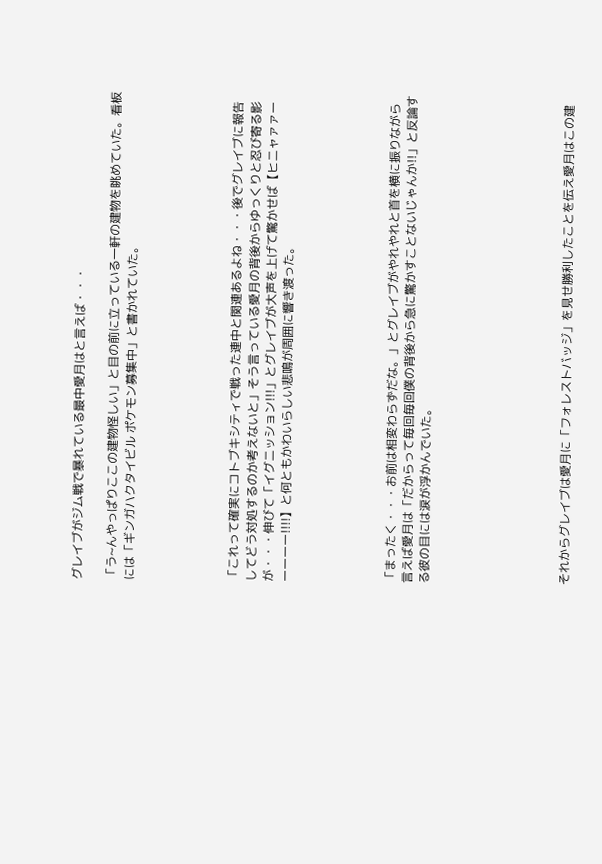グレイブがジム戦で暴れている最中愛月はと言えば・・・

「う~んやっぱりここの建物怪しい」と目の前に立っている一軒の建物を眺めていた。看板には「ギンガハクタイビル ポケモン募集中」と書かれていた。





「これって確実にコトブキシティで戦った連中と関連あるよね・・・後でグレイブに報告してどう対処するのか考えないと」そう言っている愛月の背後からゆっくりと忍び寄る影が・・・伸びて「イグニッション!!!」とグレイブが大声を上げて驚かせば【ヒニャァァーーーーー!!!!】と何ともかわいらしい悲鳴が周囲に響き渡った。





「まったく・・・お前は相変わらずだな。」とグレイブがやれやれと首を横に振りながら言えば愛月は「だからって毎回毎回僕の背後から急に驚かすことないじゃんか!!」と反論する彼の目には涙が浮かんでいた。







それからグレイブは愛月に「フォレストバッジ」を見せ勝利したことを伝え愛月はこの建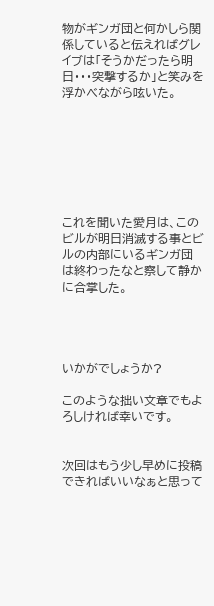物がギンガ団と何かしら関係していると伝えればグレイブは「そうかだったら明日・・・突撃するか」と笑みを浮かべながら呟いた。







これを聞いた愛月は、このビルが明日消滅する事とビルの内部にいるギンガ団は終わったなと察して静かに合掌した。




いかがでしょうか?

このような拙い文章でもよろしければ幸いです。


次回はもう少し早めに投稿できればいいなぁと思って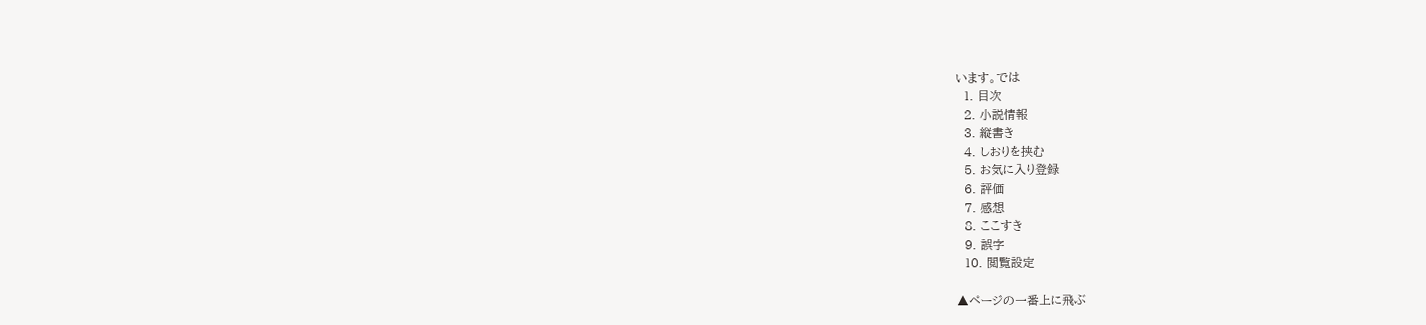います。では
  1. 目次
  2. 小説情報
  3. 縦書き
  4. しおりを挟む
  5. お気に入り登録
  6. 評価
  7. 感想
  8. ここすき
  9. 誤字
  10. 閲覧設定

▲ページの一番上に飛ぶ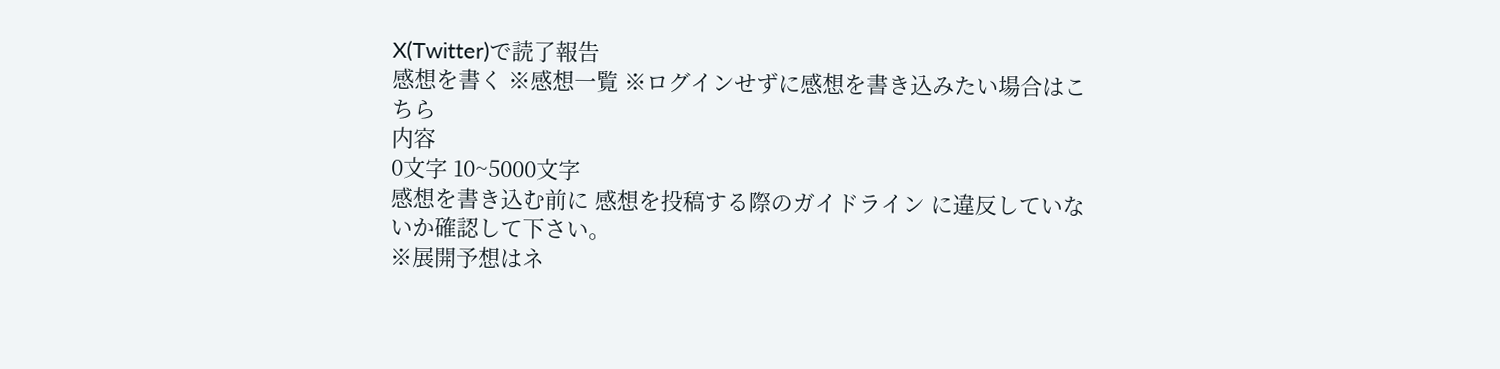X(Twitter)で読了報告
感想を書く ※感想一覧 ※ログインせずに感想を書き込みたい場合はこちら
内容
0文字 10~5000文字
感想を書き込む前に 感想を投稿する際のガイドライン に違反していないか確認して下さい。
※展開予想はネ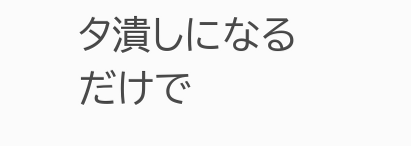タ潰しになるだけで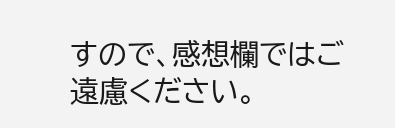すので、感想欄ではご遠慮ください。